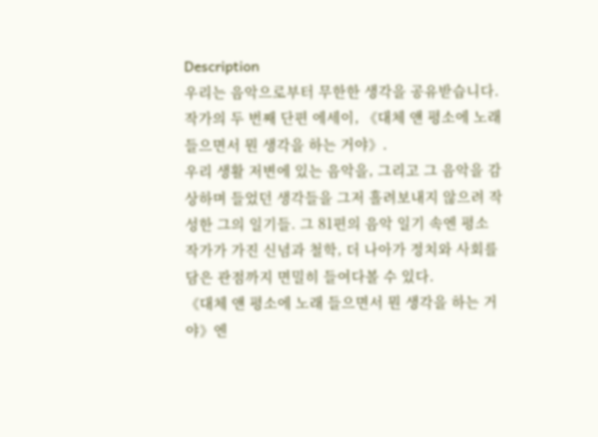Description
우리는 음악으로부터 무한한 생각을 공유받습니다.
작가의 두 번째 단편 에세이, 《대체 얜 평소에 노래 들으면서 뭔 생각을 하는 거야》.
우리 생활 저변에 있는 음악을, 그리고 그 음악을 감상하며 들었던 생각들을 그저 흘려보내지 않으려 작성한 그의 일기들. 그 81편의 음악 일기 속엔 평소 작가가 가진 신념과 철학, 더 나아가 정치와 사회를 담은 관점까지 면밀히 들여다볼 수 있다.
《대체 얜 평소에 노래 들으면서 뭔 생각을 하는 거야》엔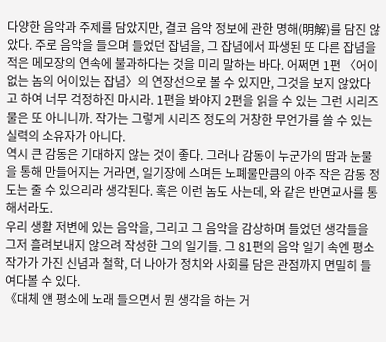다양한 음악과 주제를 담았지만, 결코 음악 정보에 관한 명해(明解)를 담진 않았다. 주로 음악을 들으며 들었던 잡념을, 그 잡념에서 파생된 또 다른 잡념을 적은 메모장의 연속에 불과하다는 것을 미리 말하는 바다. 어쩌면 1편 〈어이없는 놈의 어이있는 잡념〉의 연장선으로 볼 수 있지만, 그것을 보지 않았다고 하여 너무 걱정하진 마시라. 1편을 봐야지 2편을 읽을 수 있는 그런 시리즈물은 또 아니니까. 작가는 그렇게 시리즈 정도의 거창한 무언가를 쓸 수 있는 실력의 소유자가 아니다.
역시 큰 감동은 기대하지 않는 것이 좋다. 그러나 감동이 누군가의 땀과 눈물을 통해 만들어지는 거라면, 일기장에 스며든 노폐물만큼의 아주 작은 감동 정도는 줄 수 있으리라 생각된다. 혹은 이런 놈도 사는데, 와 같은 반면교사를 통해서라도.
우리 생활 저변에 있는 음악을, 그리고 그 음악을 감상하며 들었던 생각들을 그저 흘려보내지 않으려 작성한 그의 일기들. 그 81편의 음악 일기 속엔 평소 작가가 가진 신념과 철학, 더 나아가 정치와 사회를 담은 관점까지 면밀히 들여다볼 수 있다.
《대체 얜 평소에 노래 들으면서 뭔 생각을 하는 거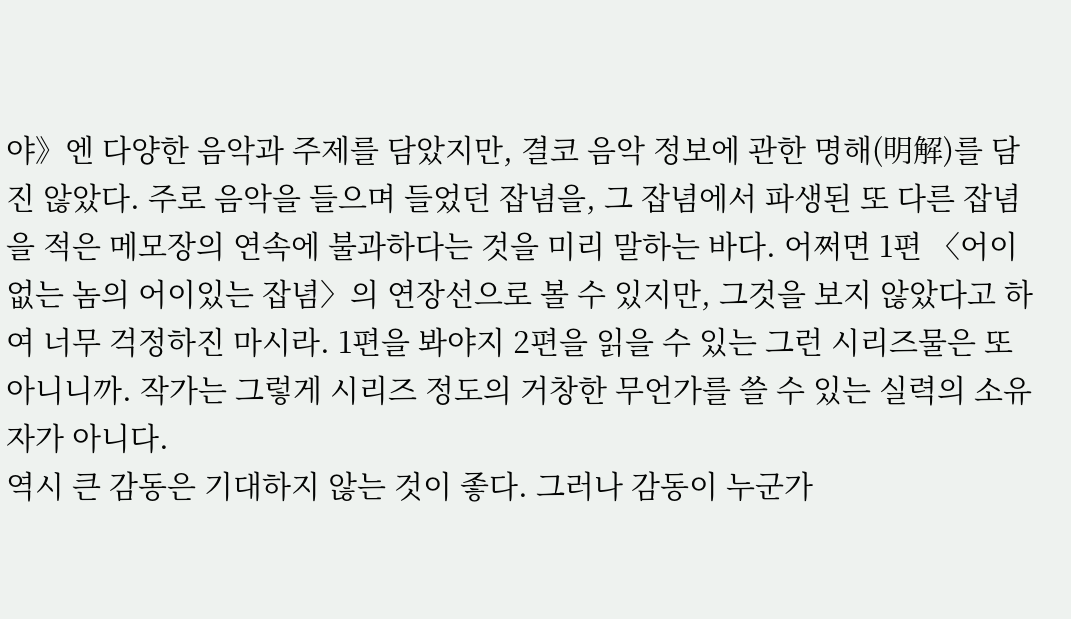야》엔 다양한 음악과 주제를 담았지만, 결코 음악 정보에 관한 명해(明解)를 담진 않았다. 주로 음악을 들으며 들었던 잡념을, 그 잡념에서 파생된 또 다른 잡념을 적은 메모장의 연속에 불과하다는 것을 미리 말하는 바다. 어쩌면 1편 〈어이없는 놈의 어이있는 잡념〉의 연장선으로 볼 수 있지만, 그것을 보지 않았다고 하여 너무 걱정하진 마시라. 1편을 봐야지 2편을 읽을 수 있는 그런 시리즈물은 또 아니니까. 작가는 그렇게 시리즈 정도의 거창한 무언가를 쓸 수 있는 실력의 소유자가 아니다.
역시 큰 감동은 기대하지 않는 것이 좋다. 그러나 감동이 누군가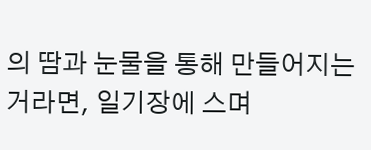의 땀과 눈물을 통해 만들어지는 거라면, 일기장에 스며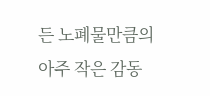든 노폐물만큼의 아주 작은 감동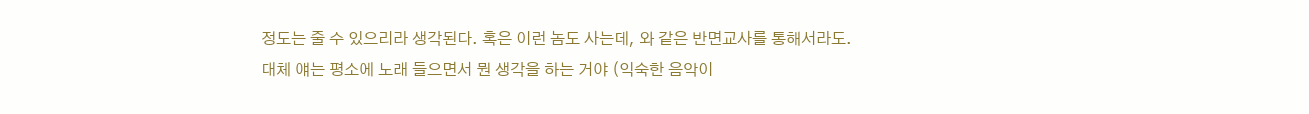정도는 줄 수 있으리라 생각된다. 혹은 이런 놈도 사는데, 와 같은 반면교사를 통해서라도.
대체 얘는 평소에 노래 들으면서 뭔 생각을 하는 거야 (익숙한 음악이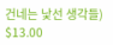건네는 낯선 생각들)
$13.00